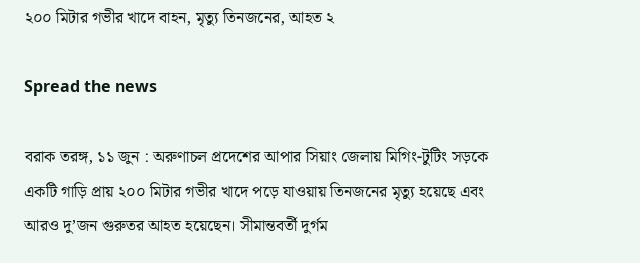২০০ মিটার গভীর খাদে বাহন, মৃত্যু তিনজনের, আহত ২

Spread the news

বরাক তরঙ্গ, ১১ জুন : অরুণাচল প্রদেশের আপার সিয়াং জেলায় মিগিং-টুটিং সড়কে একটি গাড়ি প্রায় ২০০ মিটার গভীর খাদে পড়ে যাওয়ায় তিনজনের মৃত্যু হয়েছে এবং আরও দু’জন গুরুতর আহত হয়েছেন। সীমান্তবর্তী দুর্গম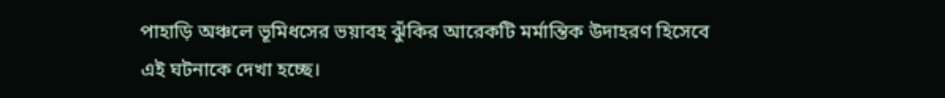পাহাড়ি অঞ্চলে ভূমিধসের ভয়াবহ ঝুঁকির আরেকটি মর্মান্তিক উদাহরণ হিসেবে এই ঘটনাকে দেখা হচ্ছে।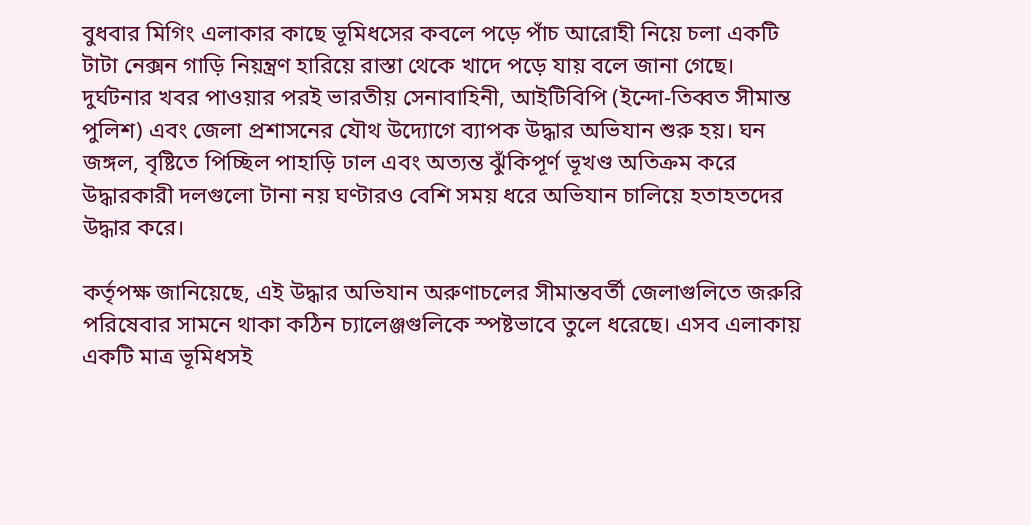বুধবার মিগিং এলাকার কাছে ভূমিধসের কবলে পড়ে পাঁচ আরোহী নিয়ে চলা একটি টাটা নেক্সন গাড়ি নিয়ন্ত্রণ হারিয়ে রাস্তা থেকে খাদে পড়ে যায় বলে জানা গেছে। দুর্ঘটনার খবর পাওয়ার পরই ভারতীয় সেনাবাহিনী, আইটিবিপি (ইন্দো-তিব্বত সীমান্ত পুলিশ) এবং জেলা প্রশাসনের যৌথ উদ্যোগে ব্যাপক উদ্ধার অভিযান শুরু হয়। ঘন জঙ্গল, বৃষ্টিতে পিচ্ছিল পাহাড়ি ঢাল এবং অত্যন্ত ঝুঁকিপূর্ণ ভূখণ্ড অতিক্রম করে উদ্ধারকারী দলগুলো টানা নয় ঘণ্টারও বেশি সময় ধরে অভিযান চালিয়ে হতাহতদের উদ্ধার করে।

কর্তৃপক্ষ জানিয়েছে, এই উদ্ধার অভিযান অরুণাচলের সীমান্তবর্তী জেলাগুলিতে জরুরি পরিষেবার সামনে থাকা কঠিন চ্যালেঞ্জগুলিকে স্পষ্টভাবে তুলে ধরেছে। এসব এলাকায় একটি মাত্র ভূমিধসই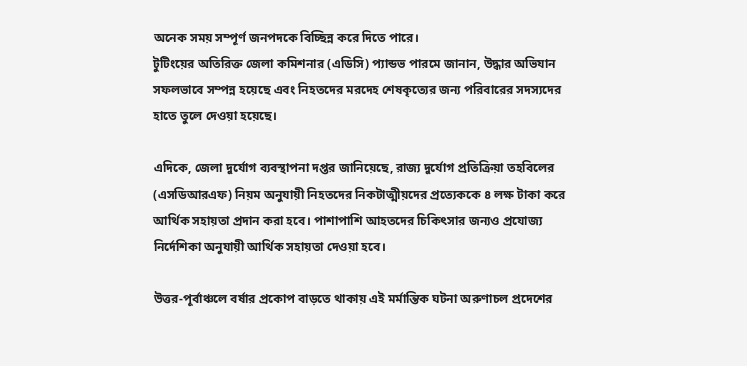অনেক সময় সম্পূর্ণ জনপদকে বিচ্ছিন্ন করে দিতে পারে।
টুটিংয়ের অতিরিক্ত জেলা কমিশনার (এডিসি) প্যান্ডভ পারমে জানান, উদ্ধার অভিযান সফলভাবে সম্পন্ন হয়েছে এবং নিহতদের মরদেহ শেষকৃত্যের জন্য পরিবারের সদস্যদের হাতে তুলে দেওয়া হয়েছে।

এদিকে, জেলা দুর্যোগ ব্যবস্থাপনা দপ্তর জানিয়েছে, রাজ্য দুর্যোগ প্রতিক্রিয়া তহবিলের (এসডিআরএফ) নিয়ম অনুযায়ী নিহতদের নিকটাত্মীয়দের প্রত্যেককে ৪ লক্ষ টাকা করে আর্থিক সহায়তা প্রদান করা হবে। পাশাপাশি আহতদের চিকিৎসার জন্যও প্রযোজ্য নির্দেশিকা অনুযায়ী আর্থিক সহায়তা দেওয়া হবে।

উত্তর-পূর্বাঞ্চলে বর্ষার প্রকোপ বাড়তে থাকায় এই মর্মান্তিক ঘটনা অরুণাচল প্রদেশের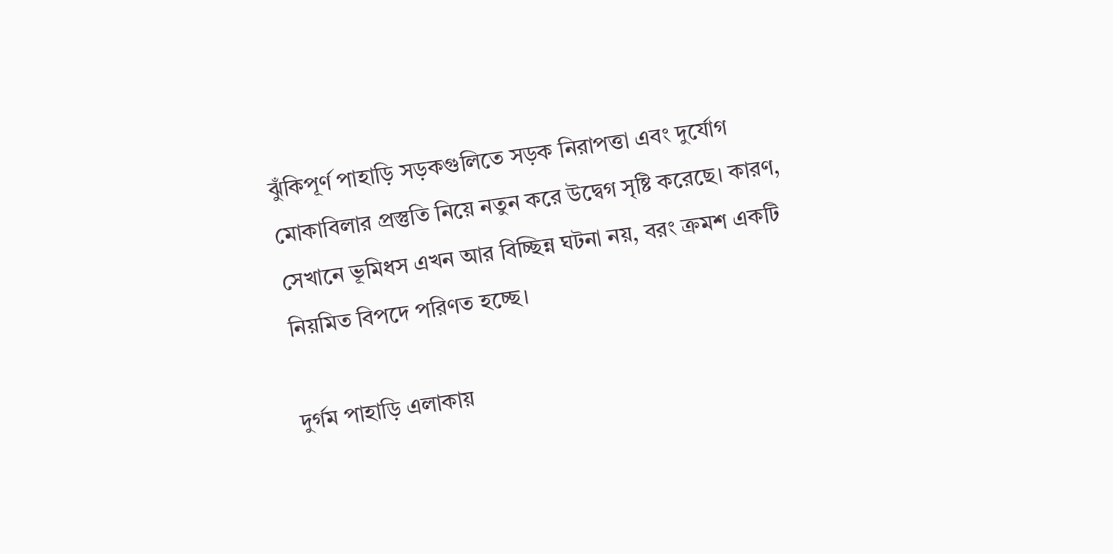ঝুঁকিপূর্ণ পাহাড়ি সড়কগুলিতে সড়ক নিরাপত্তা এবং দুর্যোগ মোকাবিলার প্রস্তুতি নিয়ে নতুন করে উদ্বেগ সৃষ্টি করেছে। কারণ, সেখানে ভূমিধস এখন আর বিচ্ছিন্ন ঘটনা নয়, বরং ক্রমশ একটি নিয়মিত বিপদে পরিণত হচ্ছে।

দুর্গম পাহাড়ি এলাকায়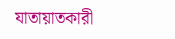যাতায়াতকারী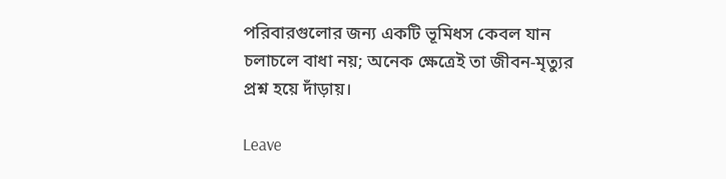পরিবারগুলোর জন্য একটি ভূমিধস কেবল যান চলাচলে বাধা নয়; অনেক ক্ষেত্রেই তা জীবন-মৃত্যুর প্রশ্ন হয়ে দাঁড়ায়।

Leave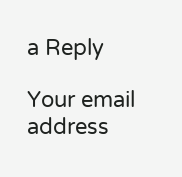a Reply

Your email address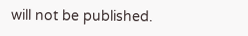will not be published.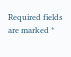Required fields are marked *